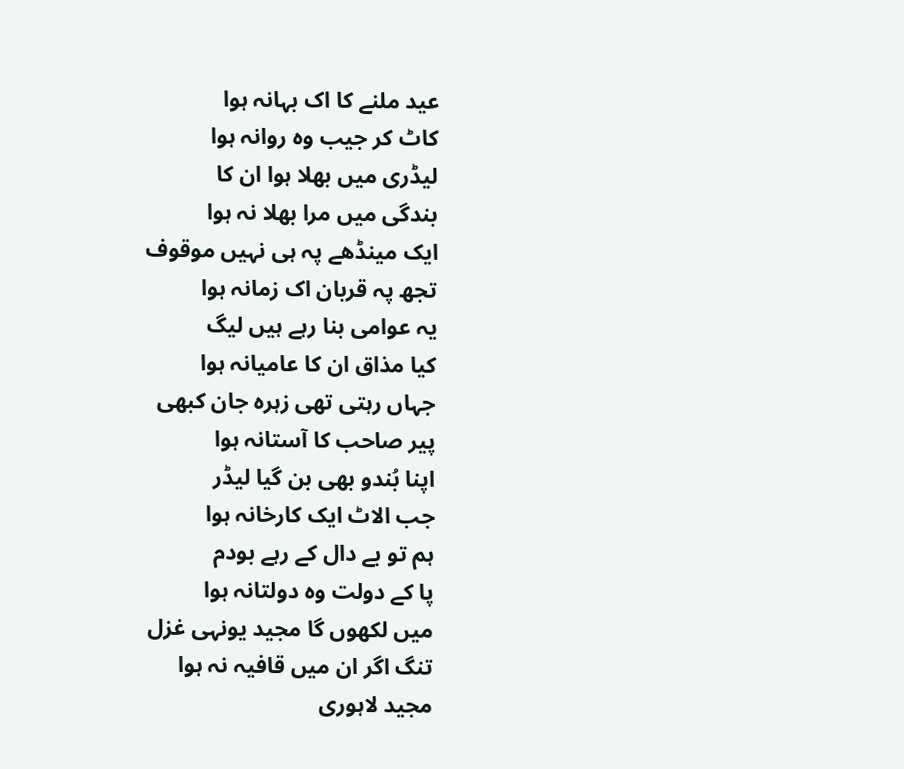عید ملنے کا اک بہانہ ہوا
کاٹ کر جیب وہ روانہ ہوا
لیڈری میں بھلا ہوا ان کا
بندگی میں مرا بھلا نہ ہوا
ایک مینڈھے پہ ہی نہیں موقوف
تجھ پہ قربان اک زمانہ ہوا
یہ عوامی بنا رہے ہیں لیگ
کیا مذاق ان کا عامیانہ ہوا
جہاں رہتی تھی زہرہ جان کبھی
پیر صاحب کا آستانہ ہوا
اپنا بُندو بھی بن گیا لیڈر
جب الاٹ ایک کارخانہ ہوا
ہم تو بے دال کے رہے بودم
پا کے دولت وہ دولتانہ ہوا
میں لکھوں گا مجید یونہی غزل
تنگ اگر ان میں قافیہ نہ ہوا
مجید لاہوری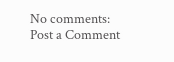No comments:
Post a Comment